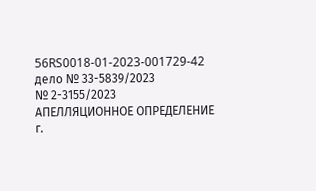56RS0018-01-2023-001729-42
дело № 33-5839/2023
№ 2-3155/2023
АПЕЛЛЯЦИОННОЕ ОПРЕДЕЛЕНИЕ
г.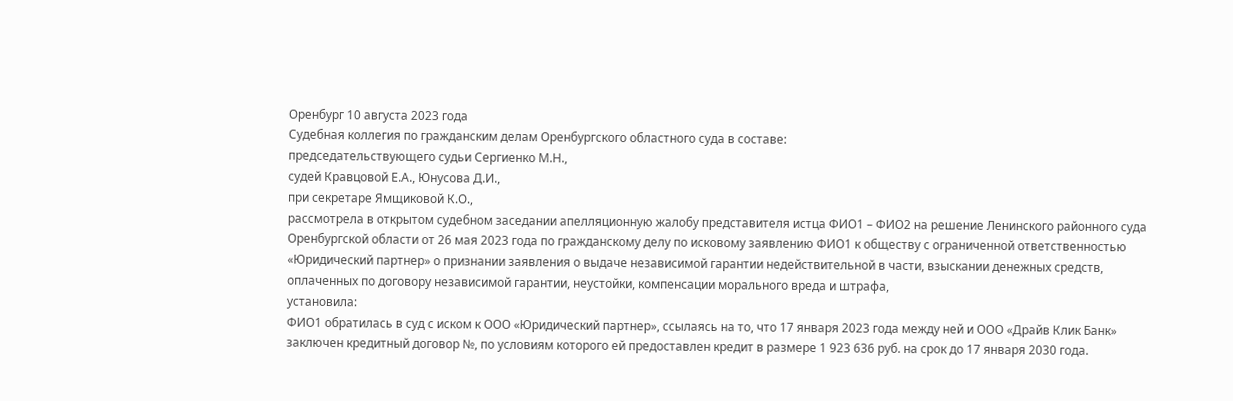Оренбург 10 августа 2023 года
Судебная коллегия по гражданским делам Оренбургского областного суда в составе:
председательствующего судьи Сергиенко М.Н.,
судей Кравцовой Е.А., Юнусова Д.И.,
при секретаре Ямщиковой К.О.,
рассмотрела в открытом судебном заседании апелляционную жалобу представителя истца ФИО1 – ФИО2 на решение Ленинского районного суда Оренбургской области от 26 мая 2023 года по гражданскому делу по исковому заявлению ФИО1 к обществу с ограниченной ответственностью «Юридический партнер» о признании заявления о выдаче независимой гарантии недействительной в части, взыскании денежных средств, оплаченных по договору независимой гарантии, неустойки, компенсации морального вреда и штрафа,
установила:
ФИО1 обратилась в суд с иском к ООО «Юридический партнер», ссылаясь на то, что 17 января 2023 года между ней и ООО «Драйв Клик Банк» заключен кредитный договор №, по условиям которого ей предоставлен кредит в размере 1 923 636 руб. на срок до 17 января 2030 года.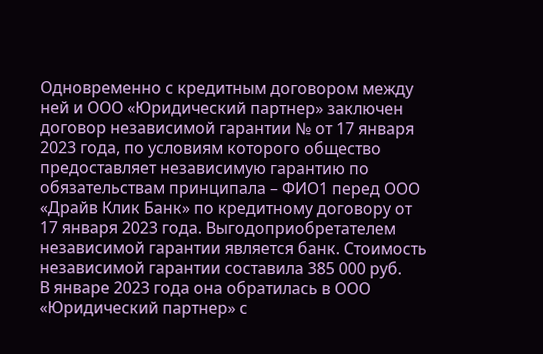Одновременно с кредитным договором между ней и ООО «Юридический партнер» заключен договор независимой гарантии № от 17 января 2023 года, по условиям которого общество предоставляет независимую гарантию по обязательствам принципала – ФИО1 перед ООО «Драйв Клик Банк» по кредитному договору от 17 января 2023 года. Выгодоприобретателем независимой гарантии является банк. Стоимость независимой гарантии составила 385 000 руб.
В январе 2023 года она обратилась в ООО «Юридический партнер» с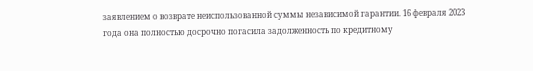заявлением о возврате неиспользованной суммы независимой гарантии. 16 февраля 2023 года она полностью досрочно погасила задолженность по кредитному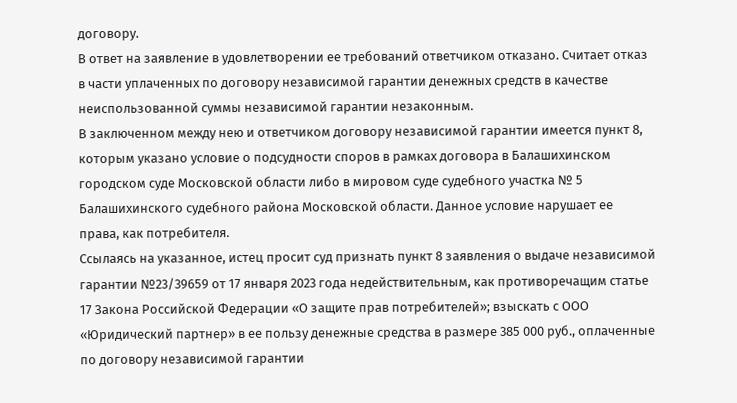договору.
В ответ на заявление в удовлетворении ее требований ответчиком отказано. Считает отказ в части уплаченных по договору независимой гарантии денежных средств в качестве неиспользованной суммы независимой гарантии незаконным.
В заключенном между нею и ответчиком договору независимой гарантии имеется пункт 8, которым указано условие о подсудности споров в рамках договора в Балашихинском городском суде Московской области либо в мировом суде судебного участка № 5 Балашихинского судебного района Московской области. Данное условие нарушает ее права, как потребителя.
Ссылаясь на указанное, истец просит суд признать пункт 8 заявления о выдаче независимой гарантии №23/39659 от 17 января 2023 года недействительным, как противоречащим статье 17 Закона Российской Федерации «О защите прав потребителей»; взыскать с ООО «Юридический партнер» в ее пользу денежные средства в размере 385 000 руб., оплаченные по договору независимой гарантии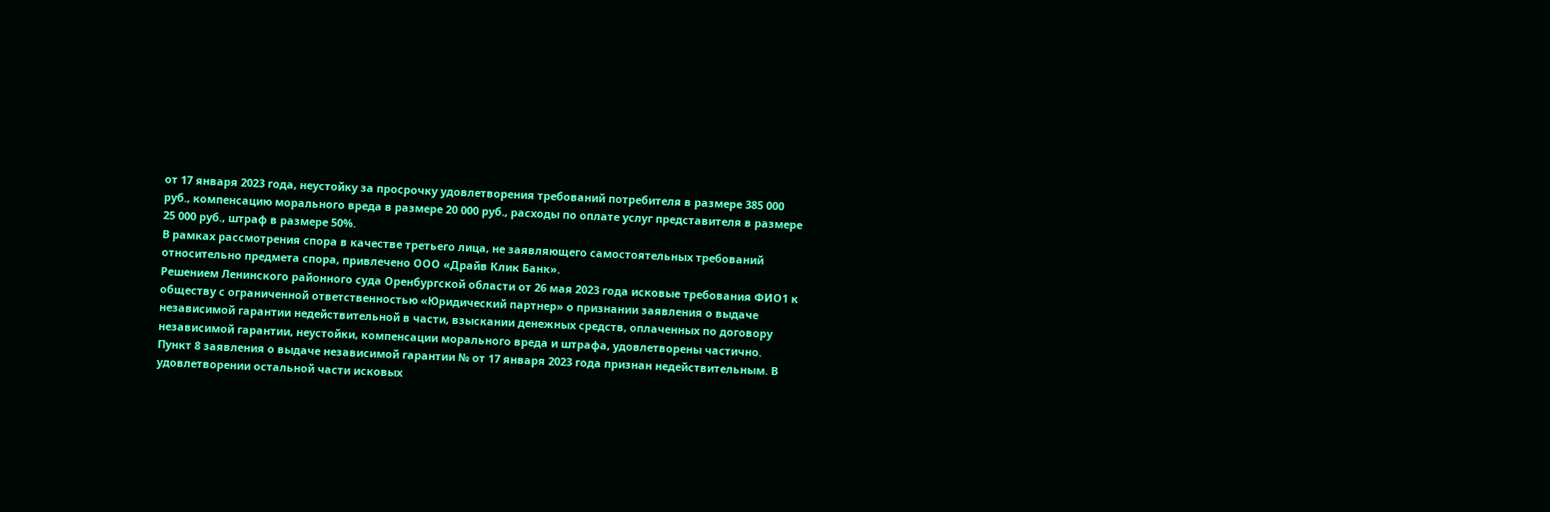от 17 января 2023 года, неустойку за просрочку удовлетворения требований потребителя в размере 385 000 руб., компенсацию морального вреда в размере 20 000 руб., расходы по оплате услуг представителя в размере 25 000 руб., штраф в размере 50%.
В рамках рассмотрения спора в качестве третьего лица, не заявляющего самостоятельных требований относительно предмета спора, привлечено ООО «Драйв Клик Банк».
Решением Ленинского районного суда Оренбургской области от 26 мая 2023 года исковые требования ФИО1 к обществу с ограниченной ответственностью «Юридический партнер» о признании заявления о выдаче независимой гарантии недействительной в части, взыскании денежных средств, оплаченных по договору независимой гарантии, неустойки, компенсации морального вреда и штрафа, удовлетворены частично.
Пункт 8 заявления о выдаче независимой гарантии № от 17 января 2023 года признан недействительным. В удовлетворении остальной части исковых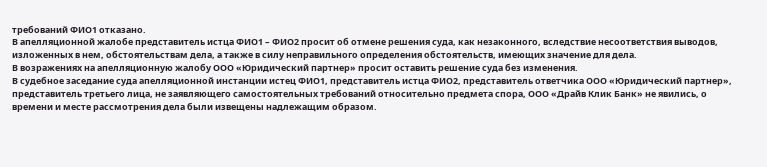требований ФИО1 отказано.
В апелляционной жалобе представитель истца ФИО1 – ФИО2 просит об отмене решения суда, как незаконного, вследствие несоответствия выводов, изложенных в нем, обстоятельствам дела, а также в силу неправильного определения обстоятельств, имеющих значение для дела.
В возражениях на апелляционную жалобу ООО «Юридический партнер» просит оставить решение суда без изменения.
В судебное заседание суда апелляционной инстанции истец ФИО1, представитель истца ФИО2, представитель ответчика ООО «Юридический партнер», представитель третьего лица, не заявляющего самостоятельных требований относительно предмета спора, ООО «Драйв Клик Банк» не явились, о времени и месте рассмотрения дела были извещены надлежащим образом.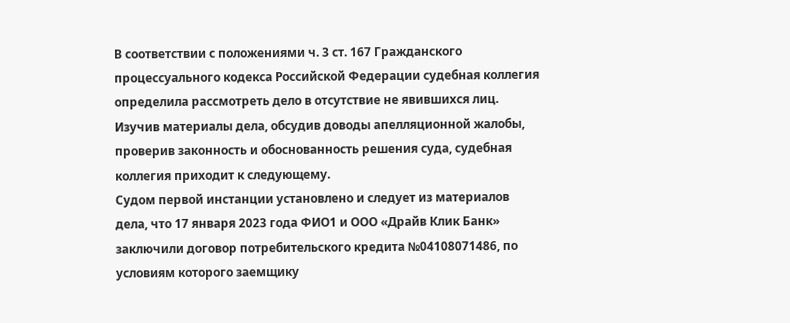В соответствии с положениями ч. 3 ст. 167 Гражданского процессуального кодекса Российской Федерации судебная коллегия определила рассмотреть дело в отсутствие не явившихся лиц.
Изучив материалы дела, обсудив доводы апелляционной жалобы, проверив законность и обоснованность решения суда, судебная коллегия приходит к следующему.
Судом первой инстанции установлено и следует из материалов дела, что 17 января 2023 года ФИО1 и ООО «Драйв Клик Банк» заключили договор потребительского кредита №04108071486, по условиям которого заемщику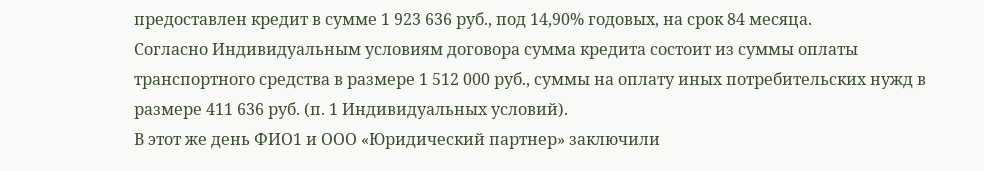предоставлен кредит в сумме 1 923 636 руб., под 14,90% годовых, на срок 84 месяца.
Согласно Индивидуальным условиям договора сумма кредита состоит из суммы оплаты транспортного средства в размере 1 512 000 руб., суммы на оплату иных потребительских нужд в размере 411 636 руб. (п. 1 Индивидуальных условий).
В этот же день ФИО1 и ООО «Юридический партнер» заключили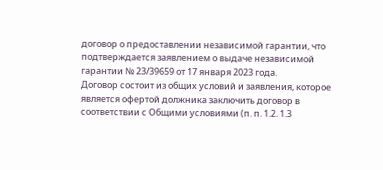договор о предоставлении независимой гарантии, что подтверждается заявлением о выдаче независимой гарантии № 23/39659 от 17 января 2023 года.
Договор состоит из общих условий и заявления, которое является офертой должника заключить договор в соответствии с Общими условиями (п. п. 1.2. 1.3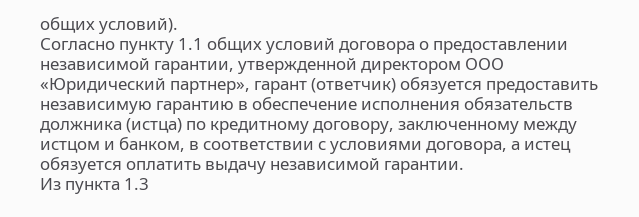общих условий).
Согласно пункту 1.1 общих условий договора о предоставлении независимой гарантии, утвержденной директором ООО «Юридический партнер», гарант (ответчик) обязуется предоставить независимую гарантию в обеспечение исполнения обязательств должника (истца) по кредитному договору, заключенному между истцом и банком, в соответствии с условиями договора, а истец обязуется оплатить выдачу независимой гарантии.
Из пункта 1.3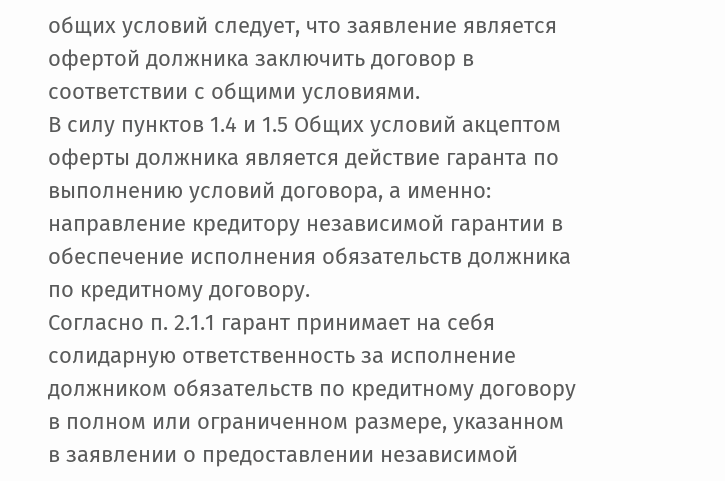общих условий следует, что заявление является офертой должника заключить договор в соответствии с общими условиями.
В силу пунктов 1.4 и 1.5 Общих условий акцептом оферты должника является действие гаранта по выполнению условий договора, а именно: направление кредитору независимой гарантии в обеспечение исполнения обязательств должника по кредитному договору.
Согласно п. 2.1.1 гарант принимает на себя солидарную ответственность за исполнение должником обязательств по кредитному договору в полном или ограниченном размере, указанном в заявлении о предоставлении независимой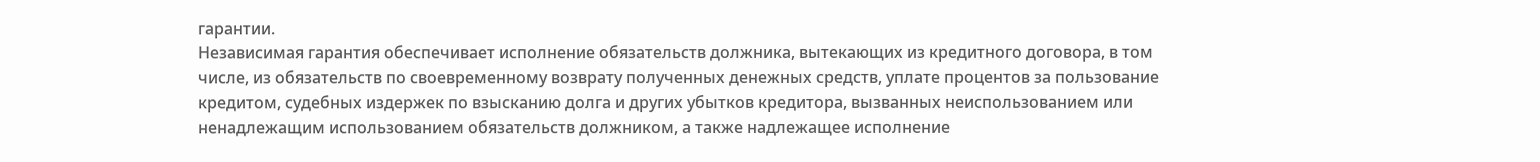гарантии.
Независимая гарантия обеспечивает исполнение обязательств должника, вытекающих из кредитного договора, в том числе, из обязательств по своевременному возврату полученных денежных средств, уплате процентов за пользование кредитом, судебных издержек по взысканию долга и других убытков кредитора, вызванных неиспользованием или ненадлежащим использованием обязательств должником, а также надлежащее исполнение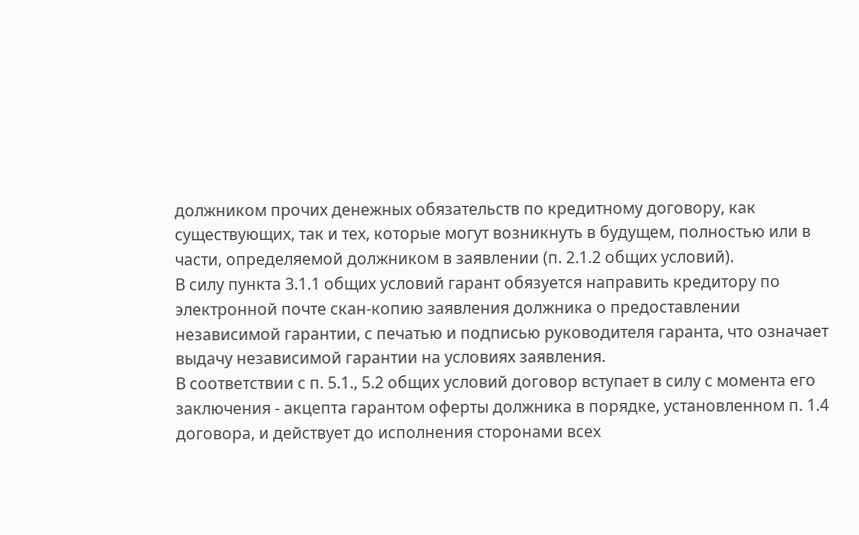должником прочих денежных обязательств по кредитному договору, как существующих, так и тех, которые могут возникнуть в будущем, полностью или в части, определяемой должником в заявлении (п. 2.1.2 общих условий).
В силу пункта 3.1.1 общих условий гарант обязуется направить кредитору по электронной почте скан-копию заявления должника о предоставлении независимой гарантии, с печатью и подписью руководителя гаранта, что означает выдачу независимой гарантии на условиях заявления.
В соответствии с п. 5.1., 5.2 общих условий договор вступает в силу с момента его заключения - акцепта гарантом оферты должника в порядке, установленном п. 1.4 договора, и действует до исполнения сторонами всех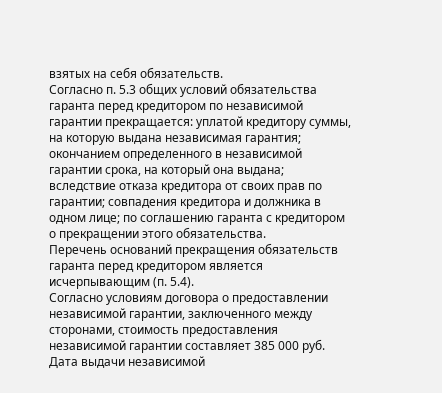взятых на себя обязательств.
Согласно п. 5.3 общих условий обязательства гаранта перед кредитором по независимой гарантии прекращается: уплатой кредитору суммы, на которую выдана независимая гарантия; окончанием определенного в независимой гарантии срока, на который она выдана; вследствие отказа кредитора от своих прав по гарантии; совпадения кредитора и должника в одном лице; по соглашению гаранта с кредитором о прекращении этого обязательства.
Перечень оснований прекращения обязательств гаранта перед кредитором является исчерпывающим (п. 5.4).
Согласно условиям договора о предоставлении независимой гарантии, заключенного между сторонами, стоимость предоставления независимой гарантии составляет 385 000 руб. Дата выдачи независимой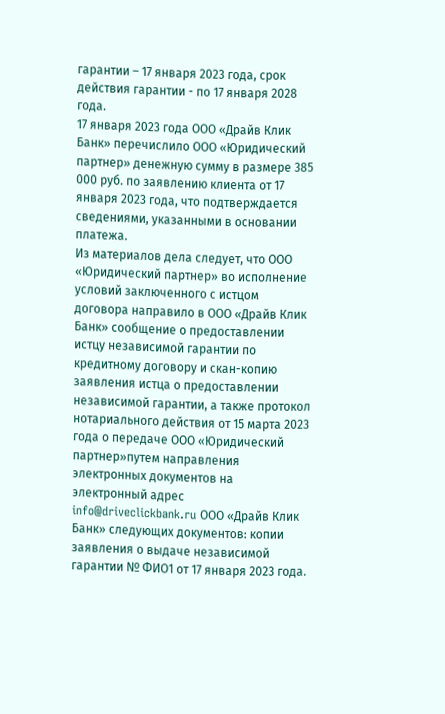гарантии – 17 января 2023 года, срок действия гарантии - по 17 января 2028 года.
17 января 2023 года ООО «Драйв Клик Банк» перечислило ООО «Юридический партнер» денежную сумму в размере 385 000 руб. по заявлению клиента от 17 января 2023 года, что подтверждается сведениями, указанными в основании платежа.
Из материалов дела следует, что ООО «Юридический партнер» во исполнение условий заключенного с истцом договора направило в ООО «Драйв Клик Банк» сообщение о предоставлении истцу независимой гарантии по кредитному договору и скан-копию заявления истца о предоставлении независимой гарантии, а также протокол нотариального действия от 15 марта 2023 года о передаче ООО «Юридический партнер»путем направления электронных документов на электронный адрес info@driveclickbank.ru ООО «Драйв Клик Банк» следующих документов: копии заявления о выдаче независимой гарантии № ФИО1 от 17 января 2023 года.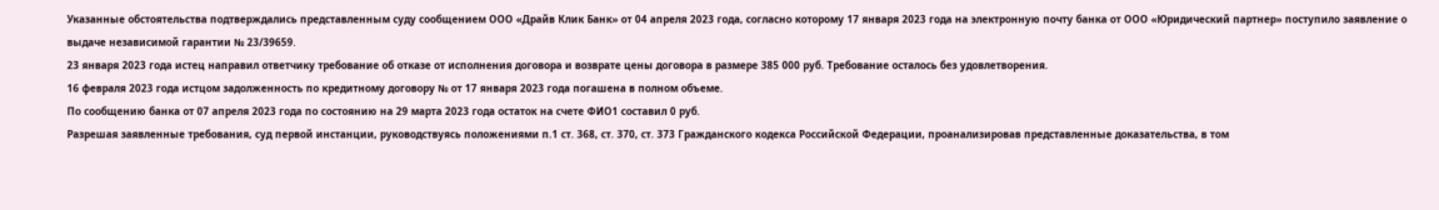Указанные обстоятельства подтверждались представленным суду сообщением ООО «Драйв Клик Банк» от 04 апреля 2023 года, согласно которому 17 января 2023 года на электронную почту банка от ООО «Юридический партнер» поступило заявление о выдаче независимой гарантии № 23/39659.
23 января 2023 года истец направил ответчику требование об отказе от исполнения договора и возврате цены договора в размере 385 000 руб. Требование осталось без удовлетворения.
16 февраля 2023 года истцом задолженность по кредитному договору № от 17 января 2023 года погашена в полном объеме.
По сообщению банка от 07 апреля 2023 года по состоянию на 29 марта 2023 года остаток на счете ФИО1 составил 0 руб.
Разрешая заявленные требования, суд первой инстанции, руководствуясь положениями п.1 ст. 368, ст. 370, ст. 373 Гражданского кодекса Российской Федерации, проанализировав представленные доказательства, в том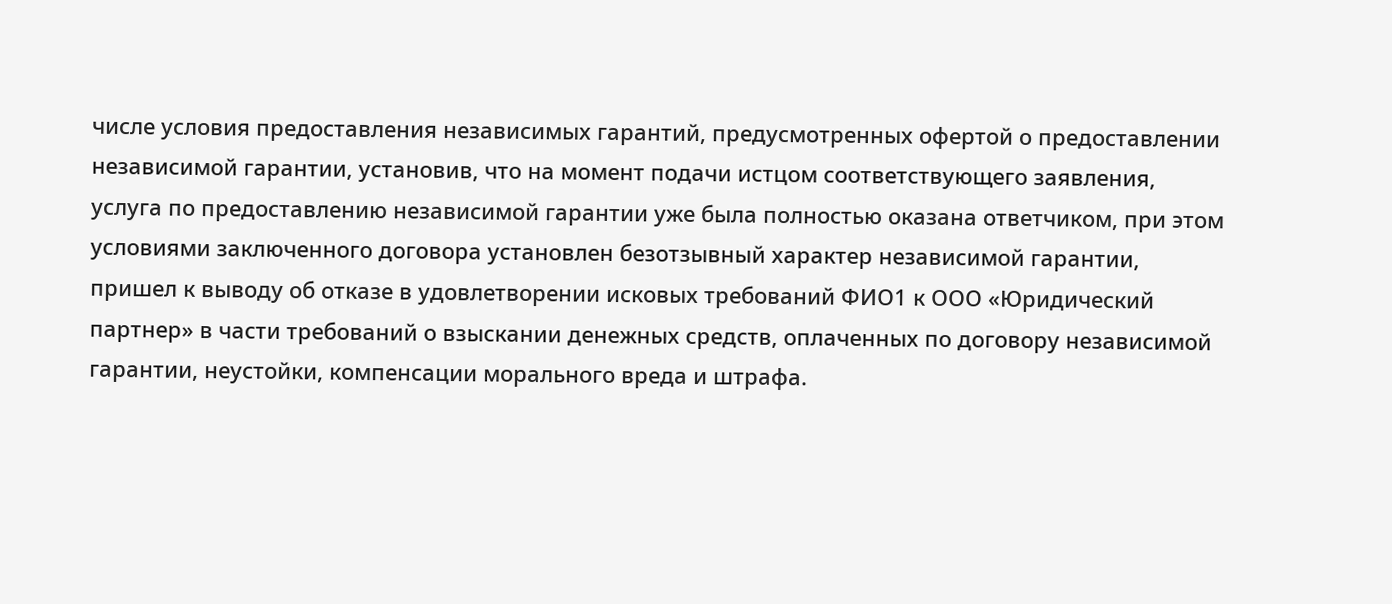числе условия предоставления независимых гарантий, предусмотренных офертой о предоставлении независимой гарантии, установив, что на момент подачи истцом соответствующего заявления, услуга по предоставлению независимой гарантии уже была полностью оказана ответчиком, при этом условиями заключенного договора установлен безотзывный характер независимой гарантии, пришел к выводу об отказе в удовлетворении исковых требований ФИО1 к ООО «Юридический партнер» в части требований о взыскании денежных средств, оплаченных по договору независимой гарантии, неустойки, компенсации морального вреда и штрафа.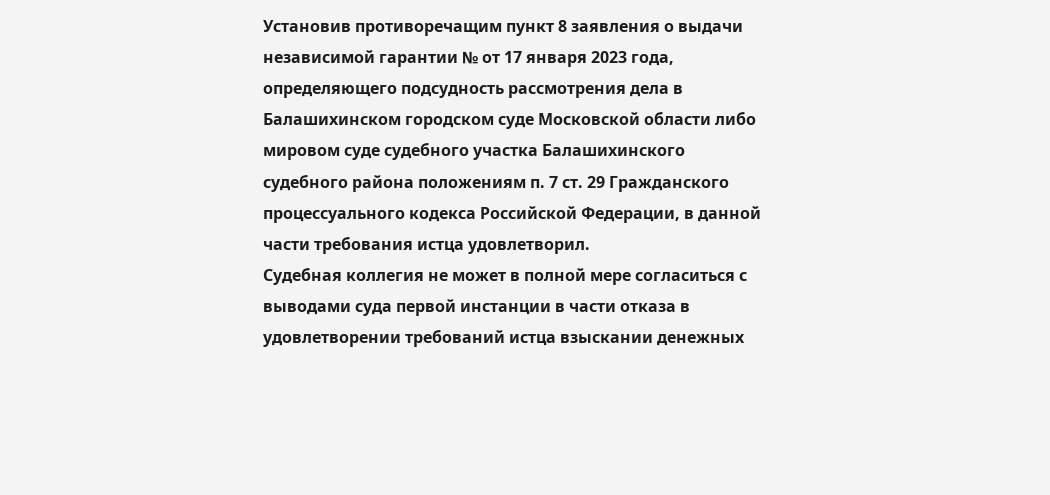Установив противоречащим пункт 8 заявления о выдачи независимой гарантии № от 17 января 2023 года, определяющего подсудность рассмотрения дела в Балашихинском городском суде Московской области либо мировом суде судебного участка Балашихинского судебного района положениям п. 7 ст. 29 Гражданского процессуального кодекса Российской Федерации, в данной части требования истца удовлетворил.
Судебная коллегия не может в полной мере согласиться с выводами суда первой инстанции в части отказа в удовлетворении требований истца взыскании денежных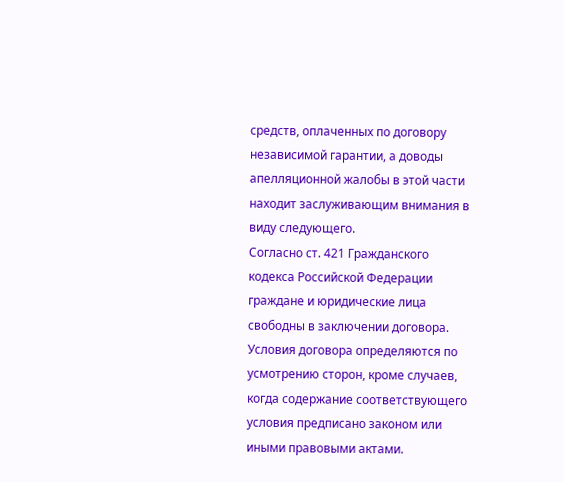средств, оплаченных по договору независимой гарантии, а доводы апелляционной жалобы в этой части находит заслуживающим внимания в виду следующего.
Согласно ст. 421 Гражданского кодекса Российской Федерации граждане и юридические лица свободны в заключении договора. Условия договора определяются по усмотрению сторон, кроме случаев, когда содержание соответствующего условия предписано законом или иными правовыми актами.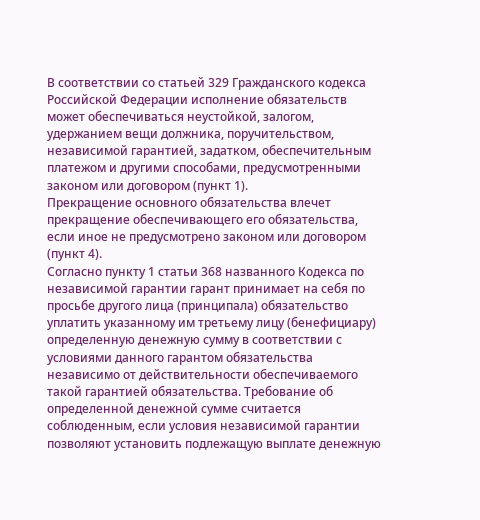В соответствии со статьей 329 Гражданского кодекса Российской Федерации исполнение обязательств может обеспечиваться неустойкой, залогом, удержанием вещи должника, поручительством, независимой гарантией, задатком, обеспечительным платежом и другими способами, предусмотренными законом или договором (пункт 1).
Прекращение основного обязательства влечет прекращение обеспечивающего его обязательства, если иное не предусмотрено законом или договором (пункт 4).
Согласно пункту 1 статьи 368 названного Кодекса по независимой гарантии гарант принимает на себя по просьбе другого лица (принципала) обязательство уплатить указанному им третьему лицу (бенефициару) определенную денежную сумму в соответствии с условиями данного гарантом обязательства независимо от действительности обеспечиваемого такой гарантией обязательства. Требование об определенной денежной сумме считается соблюденным, если условия независимой гарантии позволяют установить подлежащую выплате денежную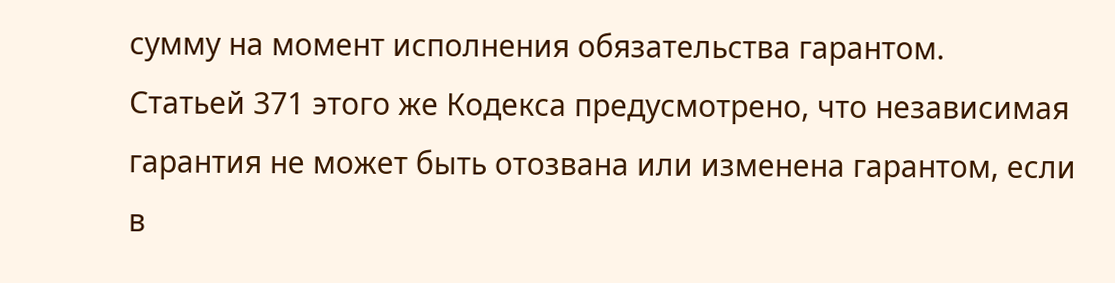сумму на момент исполнения обязательства гарантом.
Статьей 371 этого же Кодекса предусмотрено, что независимая гарантия не может быть отозвана или изменена гарантом, если в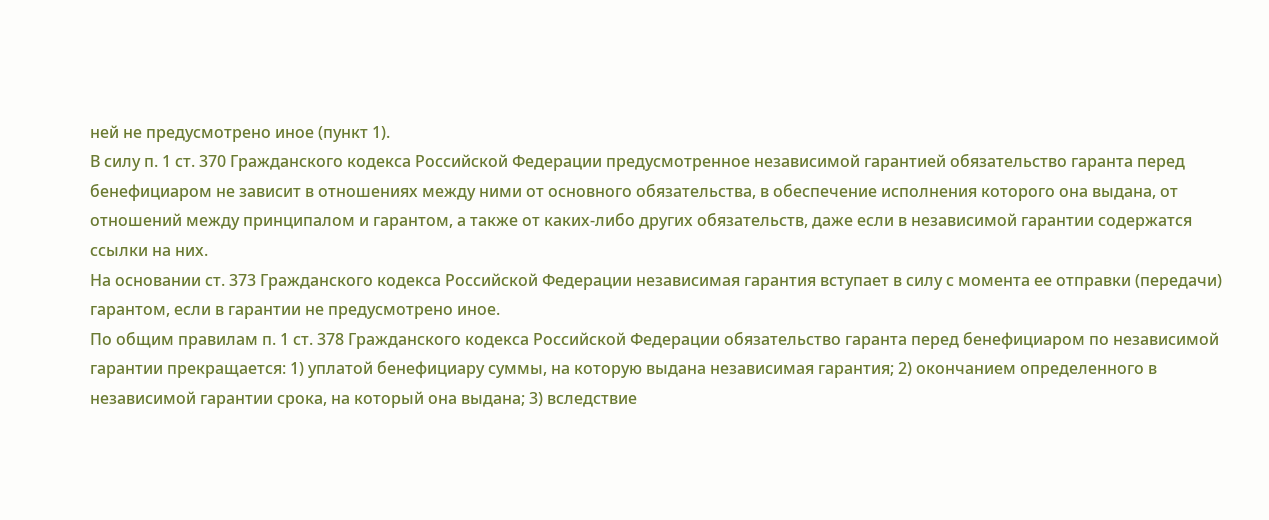ней не предусмотрено иное (пункт 1).
В силу п. 1 ст. 370 Гражданского кодекса Российской Федерации предусмотренное независимой гарантией обязательство гаранта перед бенефициаром не зависит в отношениях между ними от основного обязательства, в обеспечение исполнения которого она выдана, от отношений между принципалом и гарантом, а также от каких-либо других обязательств, даже если в независимой гарантии содержатся ссылки на них.
На основании ст. 373 Гражданского кодекса Российской Федерации независимая гарантия вступает в силу с момента ее отправки (передачи) гарантом, если в гарантии не предусмотрено иное.
По общим правилам п. 1 ст. 378 Гражданского кодекса Российской Федерации обязательство гаранта перед бенефициаром по независимой гарантии прекращается: 1) уплатой бенефициару суммы, на которую выдана независимая гарантия; 2) окончанием определенного в независимой гарантии срока, на который она выдана; 3) вследствие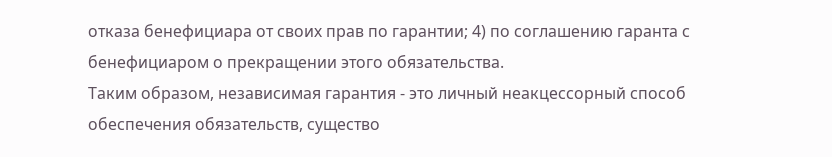отказа бенефициара от своих прав по гарантии; 4) по соглашению гаранта с бенефициаром о прекращении этого обязательства.
Таким образом, независимая гарантия - это личный неакцессорный способ обеспечения обязательств, существо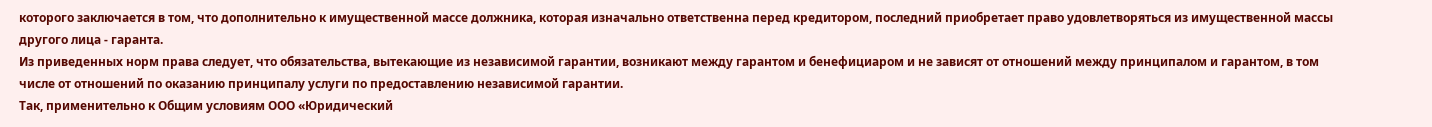которого заключается в том, что дополнительно к имущественной массе должника, которая изначально ответственна перед кредитором, последний приобретает право удовлетворяться из имущественной массы другого лица - гаранта.
Из приведенных норм права следует, что обязательства, вытекающие из независимой гарантии, возникают между гарантом и бенефициаром и не зависят от отношений между принципалом и гарантом, в том числе от отношений по оказанию принципалу услуги по предоставлению независимой гарантии.
Так, применительно к Общим условиям ООО «Юридический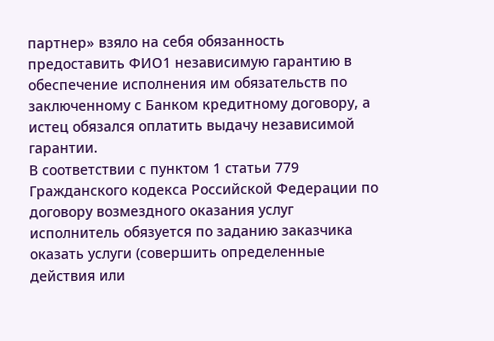партнер» взяло на себя обязанность предоставить ФИО1 независимую гарантию в обеспечение исполнения им обязательств по заключенному с Банком кредитному договору, а истец обязался оплатить выдачу независимой гарантии.
В соответствии с пунктом 1 статьи 779 Гражданского кодекса Российской Федерации по договору возмездного оказания услуг исполнитель обязуется по заданию заказчика оказать услуги (совершить определенные действия или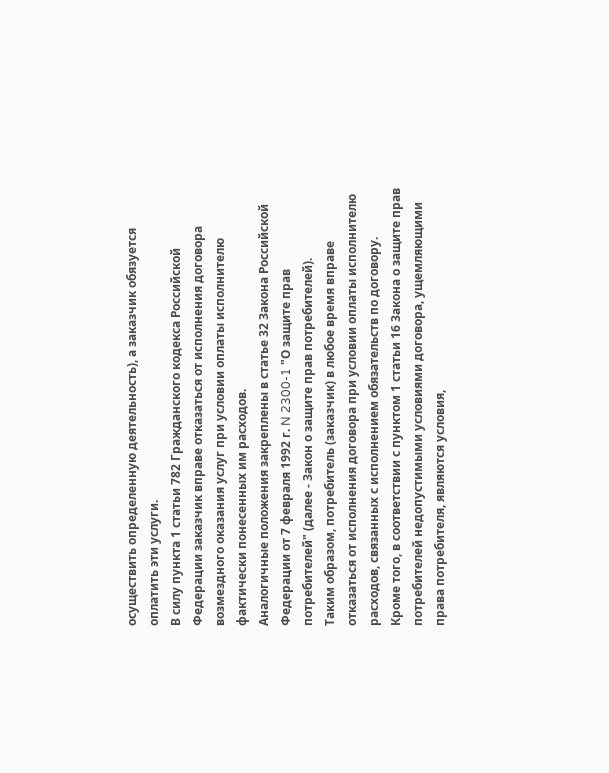осуществить определенную деятельность), а заказчик обязуется оплатить эти услуги.
В силу пункта 1 статьи 782 Гражданского кодекса Российской Федерации заказчик вправе отказаться от исполнения договора возмездного оказания услуг при условии оплаты исполнителю фактически понесенных им расходов.
Аналогичные положения закреплены в статье 32 Закона Российской Федерации от 7 февраля 1992 г. N 2300-1 "О защите прав потребителей" (далее - Закон о защите прав потребителей).
Таким образом, потребитель (заказчик) в любое время вправе отказаться от исполнения договора при условии оплаты исполнителю расходов, связанных с исполнением обязательств по договору.
Кроме того, в соответствии с пунктом 1 статьи 16 Закона о защите прав потребителей недопустимыми условиями договора, ущемляющими права потребителя, являются условия,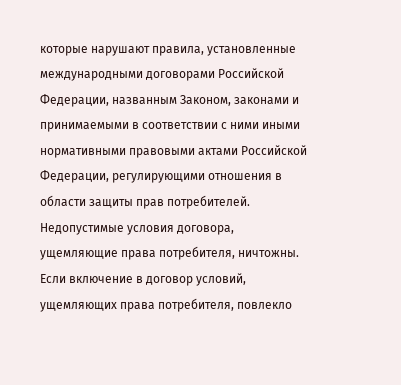которые нарушают правила, установленные международными договорами Российской Федерации, названным Законом, законами и принимаемыми в соответствии с ними иными нормативными правовыми актами Российской Федерации, регулирующими отношения в области защиты прав потребителей. Недопустимые условия договора, ущемляющие права потребителя, ничтожны.
Если включение в договор условий, ущемляющих права потребителя, повлекло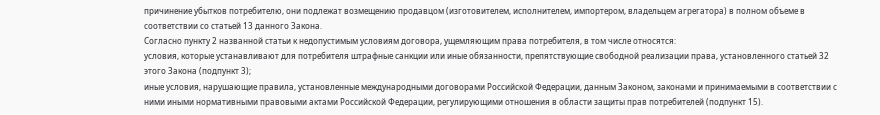причинение убытков потребителю, они подлежат возмещению продавцом (изготовителем, исполнителем, импортером, владельцем агрегатора) в полном объеме в соответствии со статьей 13 данного Закона.
Согласно пункту 2 названной статьи к недопустимым условиям договора, ущемляющим права потребителя, в том числе относятся:
условия, которые устанавливают для потребителя штрафные санкции или иные обязанности, препятствующие свободной реализации права, установленного статьей 32 этого Закона (подпункт 3);
иные условия, нарушающие правила, установленные международными договорами Российской Федерации, данным Законом, законами и принимаемыми в соответствии с ними иными нормативными правовыми актами Российской Федерации, регулирующими отношения в области защиты прав потребителей (подпункт 15).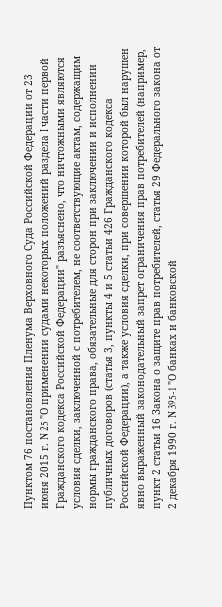Пунктом 76 постановления Пленума Верховного Суда Российской Федерации от 23 июня 2015 г. N 25 "О применении судами некоторых положений раздела I части первой Гражданского кодекса Российской Федерации" разъяснено, что ничтожными являются условия сделки, заключенной с потребителем, не соответствующие актам, содержащим нормы гражданского права, обязательные для сторон при заключении и исполнении публичных договоров (статья 3, пункты 4 и 5 статьи 426 Гражданского кодекса Российской Федерации), а также условия сделки, при совершении которой был нарушен явно выраженный законодательный запрет ограничения прав потребителей (например, пункт 2 статьи 16 Закона о защите прав потребителей, статья 29 Федерального закона от 2 декабря 1990 г. N 395-1 "О банках и банковской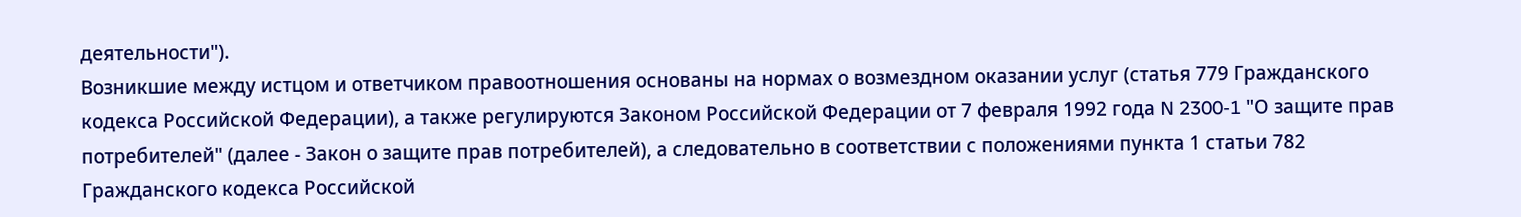деятельности").
Возникшие между истцом и ответчиком правоотношения основаны на нормах о возмездном оказании услуг (статья 779 Гражданского кодекса Российской Федерации), а также регулируются Законом Российской Федерации от 7 февраля 1992 года N 2300-1 "О защите прав потребителей" (далее - Закон о защите прав потребителей), а следовательно в соответствии с положениями пункта 1 статьи 782 Гражданского кодекса Российской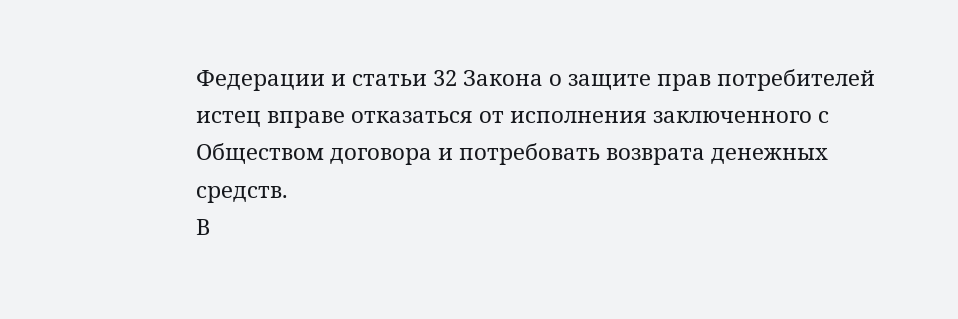Федерации и статьи 32 Закона о защите прав потребителей истец вправе отказаться от исполнения заключенного с Обществом договора и потребовать возврата денежных средств.
В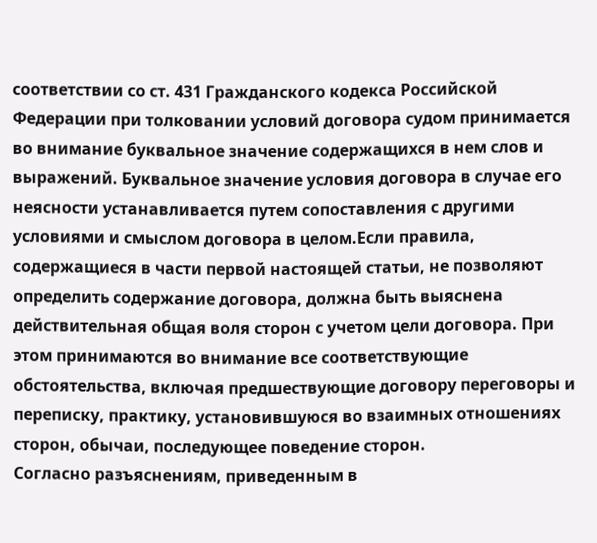соответствии со ст. 431 Гражданского кодекса Российской Федерации при толковании условий договора судом принимается во внимание буквальное значение содержащихся в нем слов и выражений. Буквальное значение условия договора в случае его неясности устанавливается путем сопоставления с другими условиями и смыслом договора в целом.Если правила, содержащиеся в части первой настоящей статьи, не позволяют определить содержание договора, должна быть выяснена действительная общая воля сторон с учетом цели договора. При этом принимаются во внимание все соответствующие обстоятельства, включая предшествующие договору переговоры и переписку, практику, установившуюся во взаимных отношениях сторон, обычаи, последующее поведение сторон.
Согласно разъяснениям, приведенным в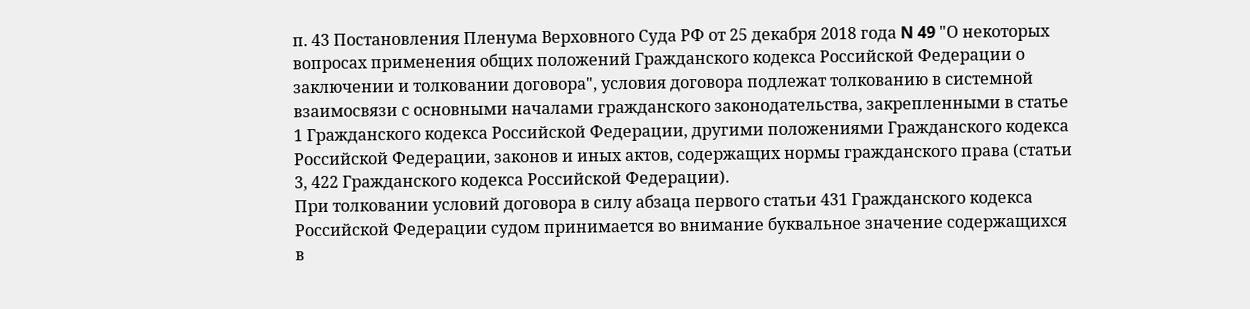п. 43 Постановления Пленума Верховного Суда РФ от 25 декабря 2018 года N 49 "О некоторых вопросах применения общих положений Гражданского кодекса Российской Федерации о заключении и толковании договора", условия договора подлежат толкованию в системной взаимосвязи с основными началами гражданского законодательства, закрепленными в статье 1 Гражданского кодекса Российской Федерации, другими положениями Гражданского кодекса Российской Федерации, законов и иных актов, содержащих нормы гражданского права (статьи 3, 422 Гражданского кодекса Российской Федерации).
При толковании условий договора в силу абзаца первого статьи 431 Гражданского кодекса Российской Федерации судом принимается во внимание буквальное значение содержащихся в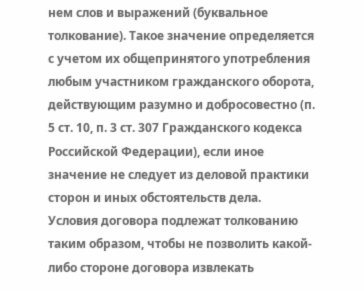нем слов и выражений (буквальное толкование). Такое значение определяется с учетом их общепринятого употребления любым участником гражданского оборота, действующим разумно и добросовестно (п. 5 ст. 10, п. 3 ст. 307 Гражданского кодекса Российской Федерации), если иное значение не следует из деловой практики сторон и иных обстоятельств дела.
Условия договора подлежат толкованию таким образом, чтобы не позволить какой-либо стороне договора извлекать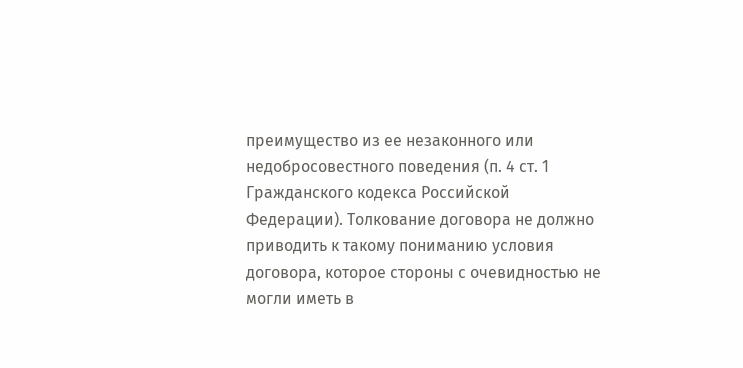преимущество из ее незаконного или недобросовестного поведения (п. 4 ст. 1 Гражданского кодекса Российской Федерации). Толкование договора не должно приводить к такому пониманию условия договора, которое стороны с очевидностью не могли иметь в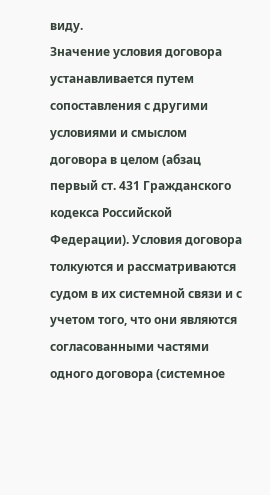виду.
Значение условия договора устанавливается путем сопоставления с другими условиями и смыслом договора в целом (абзац первый ст. 431 Гражданского кодекса Российской Федерации). Условия договора толкуются и рассматриваются судом в их системной связи и с учетом того, что они являются согласованными частями одного договора (системное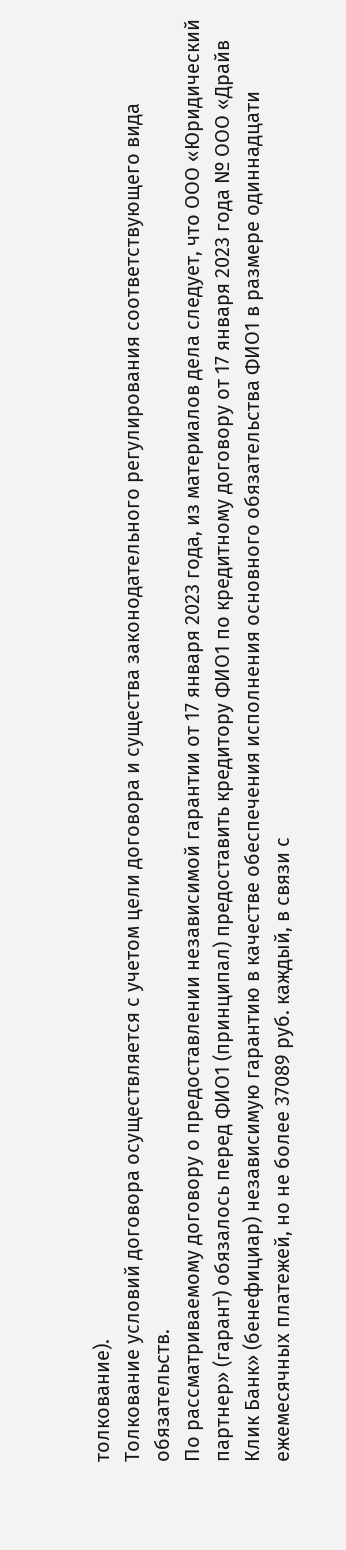толкование).
Толкование условий договора осуществляется с учетом цели договора и существа законодательного регулирования соответствующего вида обязательств.
По рассматриваемому договору о предоставлении независимой гарантии от 17 января 2023 года, из материалов дела следует, что ООО «Юридический партнер» (гарант) обязалось перед ФИО1 (принципал) предоставить кредитору ФИО1 по кредитному договору от 17 января 2023 года № ООО «Драйв Клик Банк» (бенефициар) независимую гарантию в качестве обеспечения исполнения основного обязательства ФИО1 в размере одиннадцати ежемесячных платежей, но не более 37089 руб. каждый, в связи с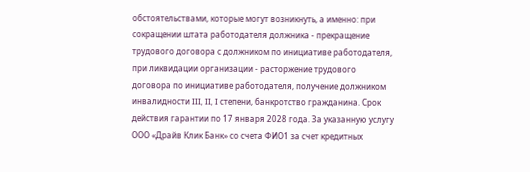обстоятельствами, которые могут возникнуть, а именно: при сокращении штата работодателя должника - прекращение трудового договора с должником по инициативе работодателя, при ликвидации организации - расторжение трудового договора по инициативе работодателя, получение должником инвалидности III, II, I степени, банкротство гражданина. Срок действия гарантии по 17 января 2028 года. За указанную услугу ООО «Драйв Клик Банк» со счета ФИО1 за счет кредитных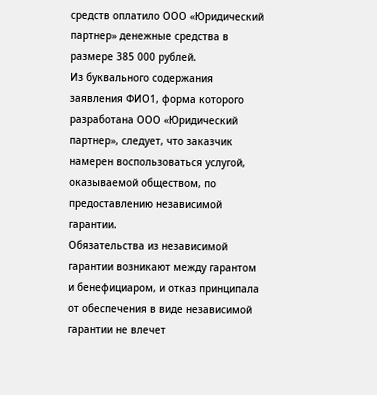средств оплатило ООО «Юридический партнер» денежные средства в размере 385 000 рублей.
Из буквального содержания заявления ФИО1, форма которого разработана ООО «Юридический партнер», следует, что заказчик намерен воспользоваться услугой, оказываемой обществом, по предоставлению независимой гарантии.
Обязательства из независимой гарантии возникают между гарантом и бенефициаром, и отказ принципала от обеспечения в виде независимой гарантии не влечет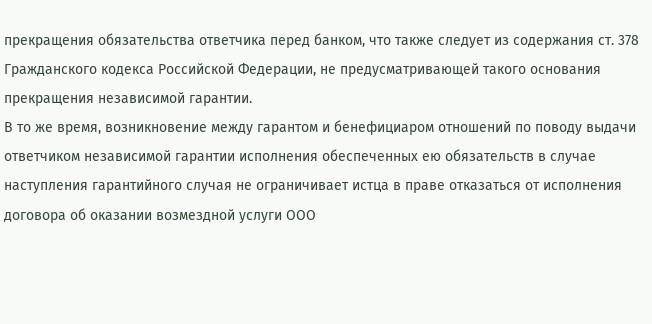прекращения обязательства ответчика перед банком, что также следует из содержания ст. 378 Гражданского кодекса Российской Федерации, не предусматривающей такого основания прекращения независимой гарантии.
В то же время, возникновение между гарантом и бенефициаром отношений по поводу выдачи ответчиком независимой гарантии исполнения обеспеченных ею обязательств в случае наступления гарантийного случая не ограничивает истца в праве отказаться от исполнения договора об оказании возмездной услуги ООО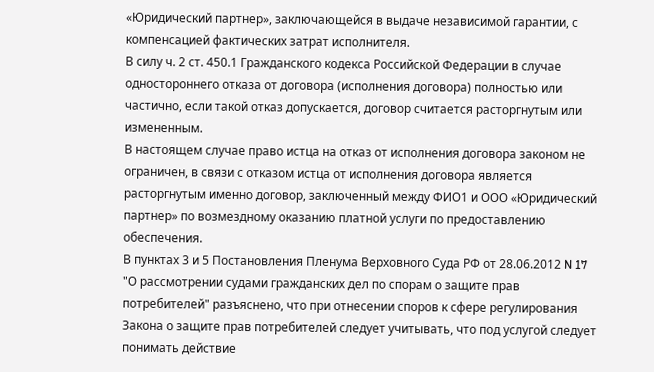«Юридический партнер», заключающейся в выдаче независимой гарантии, с компенсацией фактических затрат исполнителя.
В силу ч. 2 ст. 450.1 Гражданского кодекса Российской Федерации в случае одностороннего отказа от договора (исполнения договора) полностью или частично, если такой отказ допускается, договор считается расторгнутым или измененным.
В настоящем случае право истца на отказ от исполнения договора законом не ограничен, в связи с отказом истца от исполнения договора является расторгнутым именно договор, заключенный между ФИО1 и ООО «Юридический партнер» по возмездному оказанию платной услуги по предоставлению обеспечения.
В пунктах 3 и 5 Постановления Пленума Верховного Суда РФ от 28.06.2012 N 17 "О рассмотрении судами гражданских дел по спорам о защите прав потребителей" разъяснено, что при отнесении споров к сфере регулирования Закона о защите прав потребителей следует учитывать, что под услугой следует понимать действие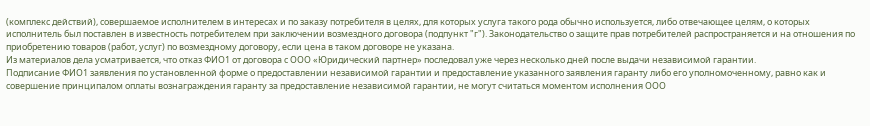(комплекс действий), совершаемое исполнителем в интересах и по заказу потребителя в целях, для которых услуга такого рода обычно используется, либо отвечающее целям, о которых исполнитель был поставлен в известность потребителем при заключении возмездного договора (подпункт "г"). Законодательство о защите прав потребителей распространяется и на отношения по приобретению товаров (работ, услуг) по возмездному договору, если цена в таком договоре не указана.
Из материалов дела усматривается, что отказ ФИО1 от договора с ООО «Юридический партнер» последовал уже через несколько дней после выдачи независимой гарантии.
Подписание ФИО1 заявления по установленной форме о предоставлении независимой гарантии и предоставление указанного заявления гаранту либо его уполномоченному, равно как и совершение принципалом оплаты вознаграждения гаранту за предоставление независимой гарантии, не могут считаться моментом исполнения ООО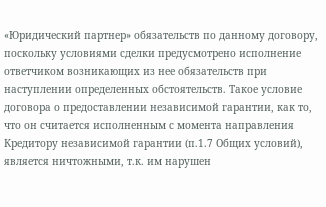«Юридический партнер» обязательств по данному договору, поскольку условиями сделки предусмотрено исполнение ответчиком возникающих из нее обязательств при наступлении определенных обстоятельств. Такое условие договора о предоставлении независимой гарантии, как то, что он считается исполненным с момента направления Кредитору независимой гарантии (п.1.7 Общих условий), является ничтожными, т.к. им нарушен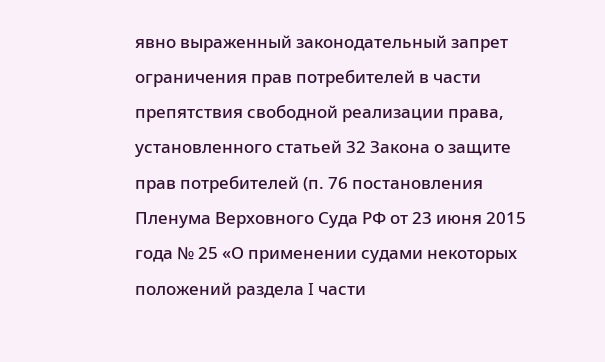явно выраженный законодательный запрет ограничения прав потребителей в части препятствия свободной реализации права, установленного статьей 32 Закона о защите прав потребителей (п. 76 постановления Пленума Верховного Суда РФ от 23 июня 2015 года № 25 «О применении судами некоторых положений раздела I части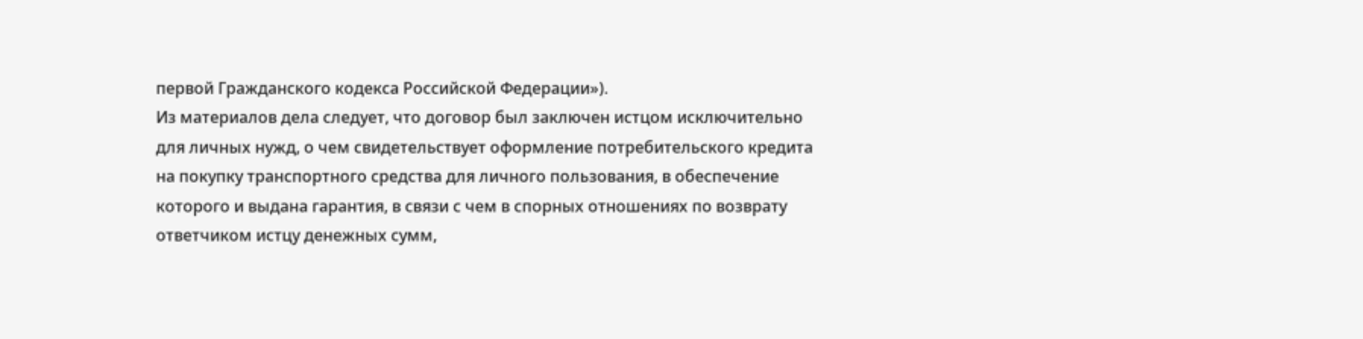первой Гражданского кодекса Российской Федерации»).
Из материалов дела следует, что договор был заключен истцом исключительно для личных нужд, о чем свидетельствует оформление потребительского кредита на покупку транспортного средства для личного пользования, в обеспечение которого и выдана гарантия, в связи с чем в спорных отношениях по возврату ответчиком истцу денежных сумм,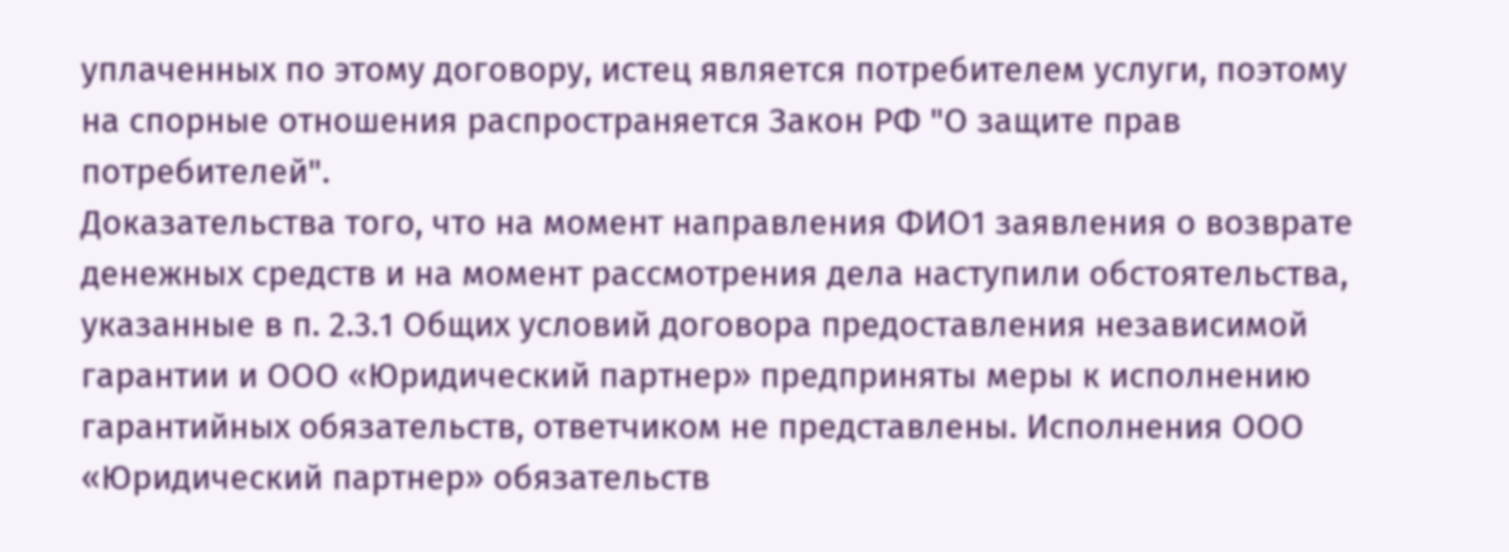уплаченных по этому договору, истец является потребителем услуги, поэтому на спорные отношения распространяется Закон РФ "О защите прав потребителей".
Доказательства того, что на момент направления ФИО1 заявления о возврате денежных средств и на момент рассмотрения дела наступили обстоятельства, указанные в п. 2.3.1 Общих условий договора предоставления независимой гарантии и ООО «Юридический партнер» предприняты меры к исполнению гарантийных обязательств, ответчиком не представлены. Исполнения ООО «Юридический партнер» обязательств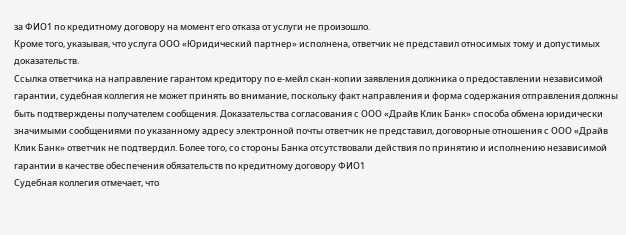за ФИО1 по кредитному договору на момент его отказа от услуги не произошло.
Кроме того, указывая, что услуга ООО «Юридический партнер» исполнена, ответчик не представил относимых тому и допустимых доказательств.
Ссылка ответчика на направление гарантом кредитору по е-мейл скан-копии заявления должника о предоставлении независимой гарантии, судебная коллегия не может принять во внимание, поскольку факт направления и форма содержания отправления должны быть подтверждены получателем сообщения. Доказательства согласования с ООО «Драйв Клик Банк» способа обмена юридически значимыми сообщениями по указанному адресу электронной почты ответчик не представил, договорные отношения с ООО «Драйв Клик Банк» ответчик не подтвердил. Более того, со стороны Банка отсутствовали действия по принятию и исполнению независимой гарантии в качестве обеспечения обязательств по кредитному договору ФИО1
Судебная коллегия отмечает, что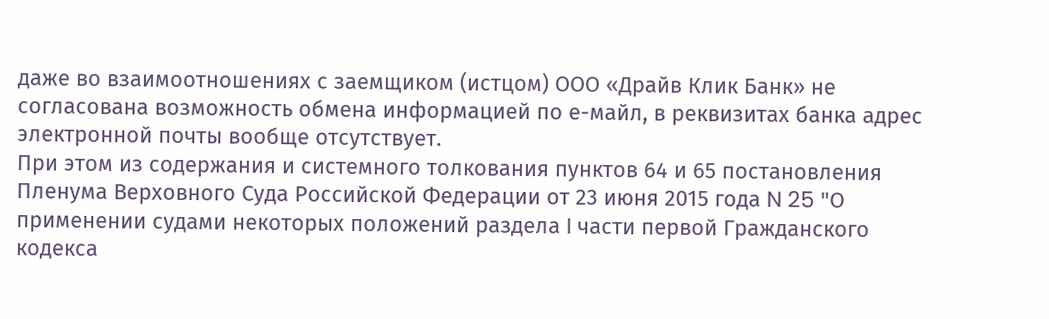даже во взаимоотношениях с заемщиком (истцом) ООО «Драйв Клик Банк» не согласована возможность обмена информацией по е-майл, в реквизитах банка адрес электронной почты вообще отсутствует.
При этом из содержания и системного толкования пунктов 64 и 65 постановления Пленума Верховного Суда Российской Федерации от 23 июня 2015 года N 25 "О применении судами некоторых положений раздела I части первой Гражданского кодекса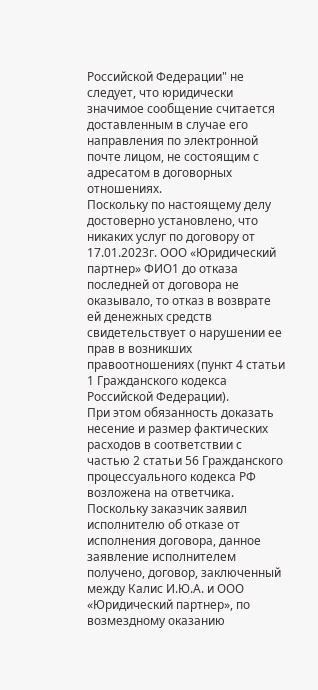Российской Федерации" не следует, что юридически значимое сообщение считается доставленным в случае его направления по электронной почте лицом, не состоящим с адресатом в договорных отношениях.
Поскольку по настоящему делу достоверно установлено, что никаких услуг по договору от 17.01.2023г. ООО «Юридический партнер» ФИО1 до отказа последней от договора не оказывало, то отказ в возврате ей денежных средств свидетельствует о нарушении ее прав в возникших правоотношениях (пункт 4 статьи 1 Гражданского кодекса Российской Федерации).
При этом обязанность доказать несение и размер фактических расходов в соответствии с частью 2 статьи 56 Гражданского процессуального кодекса РФ возложена на ответчика. Поскольку заказчик заявил исполнителю об отказе от исполнения договора, данное заявление исполнителем получено, договор, заключенный между Калис И.Ю.А. и ООО «Юридический партнер», по возмездному оказанию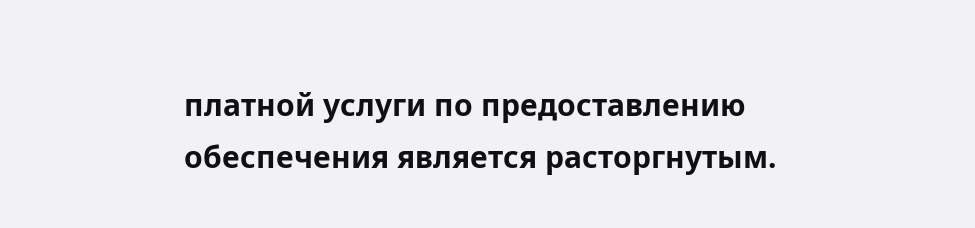платной услуги по предоставлению обеспечения является расторгнутым.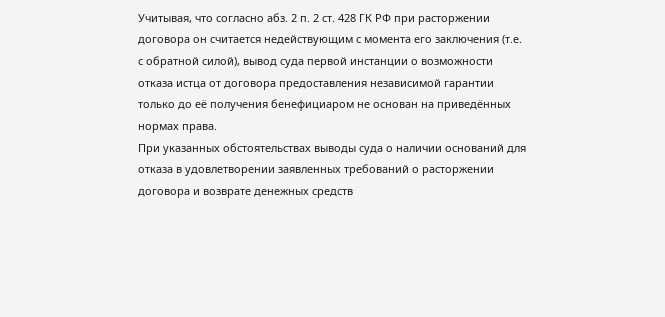Учитывая, что согласно абз. 2 п. 2 ст. 428 ГК РФ при расторжении договора он считается недействующим с момента его заключения (т.е. с обратной силой), вывод суда первой инстанции о возможности отказа истца от договора предоставления независимой гарантии только до её получения бенефициаром не основан на приведённых нормах права.
При указанных обстоятельствах выводы суда о наличии оснований для отказа в удовлетворении заявленных требований о расторжении договора и возврате денежных средств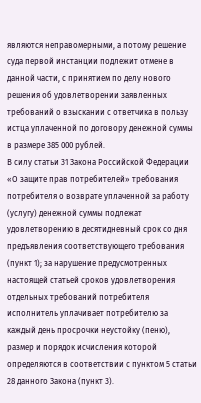являются неправомерными, а потому решение суда первой инстанции подлежит отмене в данной части, с принятием по делу нового решения об удовлетворении заявленных требований о взыскании с ответчика в пользу истца уплаченной по договору денежной суммы в размере 385 000 рублей.
В силу статьи 31 Закона Российской Федерации «О защите прав потребителей» требования потребителя о возврате уплаченной за работу (услугу) денежной суммы подлежат удовлетворению в десятидневный срок со дня предъявления соответствующего требования (пункт 1); за нарушение предусмотренных настоящей статьей сроков удовлетворения отдельных требований потребителя исполнитель уплачивает потребителю за каждый день просрочки неустойку (пеню), размер и порядок исчисления которой определяются в соответствии с пунктом 5 статьи 28 данного Закона (пункт 3).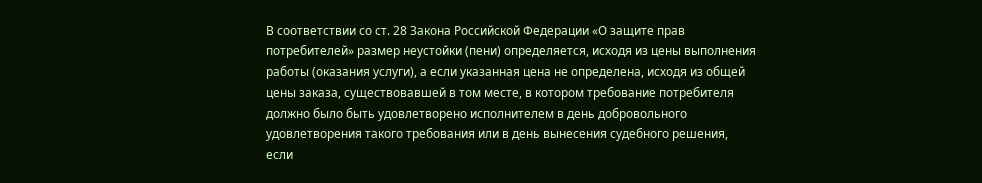В соответствии со ст. 28 Закона Российской Федерации «О защите прав потребителей» размер неустойки (пени) определяется, исходя из цены выполнения работы (оказания услуги), а если указанная цена не определена, исходя из общей цены заказа, существовавшей в том месте, в котором требование потребителя должно было быть удовлетворено исполнителем в день добровольного удовлетворения такого требования или в день вынесения судебного решения, если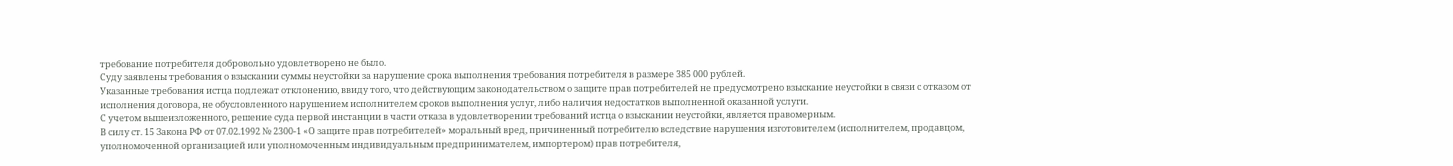требование потребителя добровольно удовлетворено не было.
Суду заявлены требования о взыскании суммы неустойки за нарушение срока выполнения требования потребителя в размере 385 000 рублей.
Указанные требования истца подлежат отклонению, ввиду того, что действующим законодательством о защите прав потребителей не предусмотрено взыскание неустойки в связи с отказом от исполнения договора, не обусловленного нарушением исполнителем сроков выполнения услуг, либо наличия недостатков выполненной оказанной услуги.
С учетом вышеизложенного, решение суда первой инстанции в части отказа в удовлетворении требований истца о взыскании неустойки, является правомерным.
В силу ст. 15 Закона РФ от 07.02.1992 № 2300-1 «О защите прав потребителей» моральный вред, причиненный потребителю вследствие нарушения изготовителем (исполнителем, продавцом, уполномоченной организацией или уполномоченным индивидуальным предпринимателем, импортером) прав потребителя,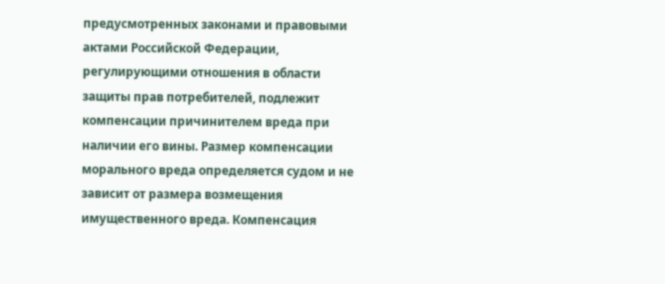предусмотренных законами и правовыми актами Российской Федерации, регулирующими отношения в области защиты прав потребителей, подлежит компенсации причинителем вреда при наличии его вины. Размер компенсации морального вреда определяется судом и не зависит от размера возмещения имущественного вреда. Компенсация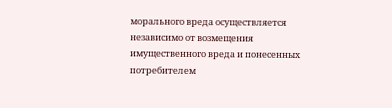морального вреда осуществляется независимо от возмещения имущественного вреда и понесенных потребителем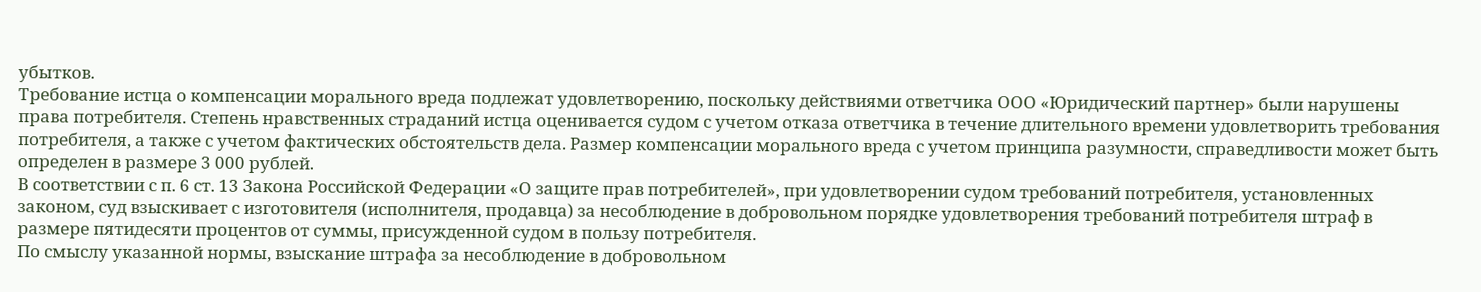убытков.
Требование истца о компенсации морального вреда подлежат удовлетворению, поскольку действиями ответчика ООО «Юридический партнер» были нарушены права потребителя. Степень нравственных страданий истца оценивается судом с учетом отказа ответчика в течение длительного времени удовлетворить требования потребителя, а также с учетом фактических обстоятельств дела. Размер компенсации морального вреда с учетом принципа разумности, справедливости может быть определен в размере 3 000 рублей.
В соответствии с п. 6 ст. 13 Закона Российской Федерации «О защите прав потребителей», при удовлетворении судом требований потребителя, установленных законом, суд взыскивает с изготовителя (исполнителя, продавца) за несоблюдение в добровольном порядке удовлетворения требований потребителя штраф в размере пятидесяти процентов от суммы, присужденной судом в пользу потребителя.
По смыслу указанной нормы, взыскание штрафа за несоблюдение в добровольном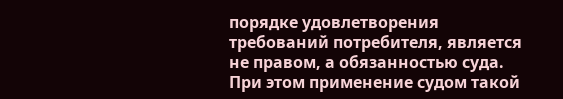порядке удовлетворения требований потребителя, является не правом, а обязанностью суда. При этом применение судом такой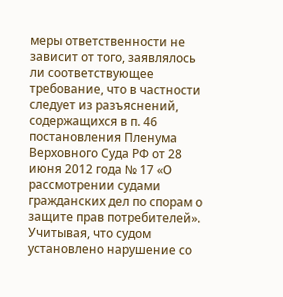меры ответственности не зависит от того, заявлялось ли соответствующее требование, что в частности следует из разъяснений, содержащихся в п. 46 постановления Пленума Верховного Суда РФ от 28 июня 2012 года № 17 «О рассмотрении судами гражданских дел по спорам о защите прав потребителей».
Учитывая, что судом установлено нарушение со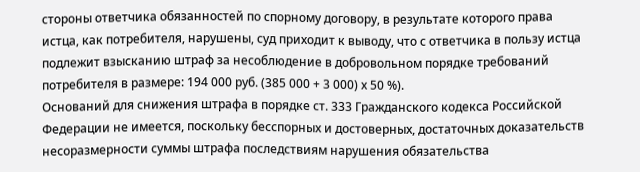стороны ответчика обязанностей по спорному договору, в результате которого права истца, как потребителя, нарушены, суд приходит к выводу, что с ответчика в пользу истца подлежит взысканию штраф за несоблюдение в добровольном порядке требований потребителя в размере: 194 000 руб. (385 000 + 3 000) х 50 %).
Оснований для снижения штрафа в порядке ст. 333 Гражданского кодекса Российской Федерации не имеется, поскольку бесспорных и достоверных, достаточных доказательств несоразмерности суммы штрафа последствиям нарушения обязательства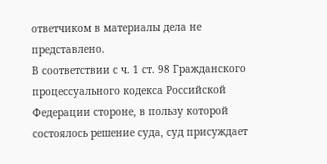ответчиком в материалы дела не представлено.
В соответствии с ч. 1 ст. 98 Гражданского процессуального кодекса Российской Федерации стороне, в пользу которой состоялось решение суда, суд присуждает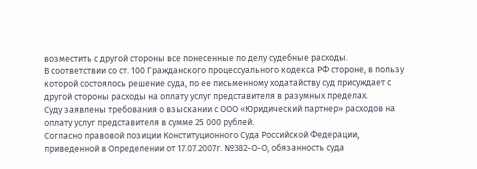возместить с другой стороны все понесенные по делу судебные расходы.
В соответствии со ст. 100 Гражданского процессуального кодекса РФ стороне, в пользу которой состоялось решение суда, по ее письменному ходатайству суд присуждает с другой стороны расходы на оплату услуг представителя в разумных пределах.
Суду заявлены требования о взыскании с ООО «Юридический партнер» расходов на оплату услуг представителя в сумме 25 000 рублей.
Согласно правовой позиции Конституционного Суда Российской Федерации, приведенной в Определении от 17.07.2007г. №382-О-О, обязанность суда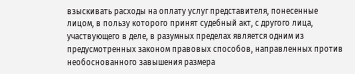взыскивать расходы на оплату услуг представителя, понесенные лицом, в пользу которого принят судебный акт, с другого лица, участвующего в деле, в разумных пределах является одним из предусмотренных законом правовых способов, направленных против необоснованного завышения размера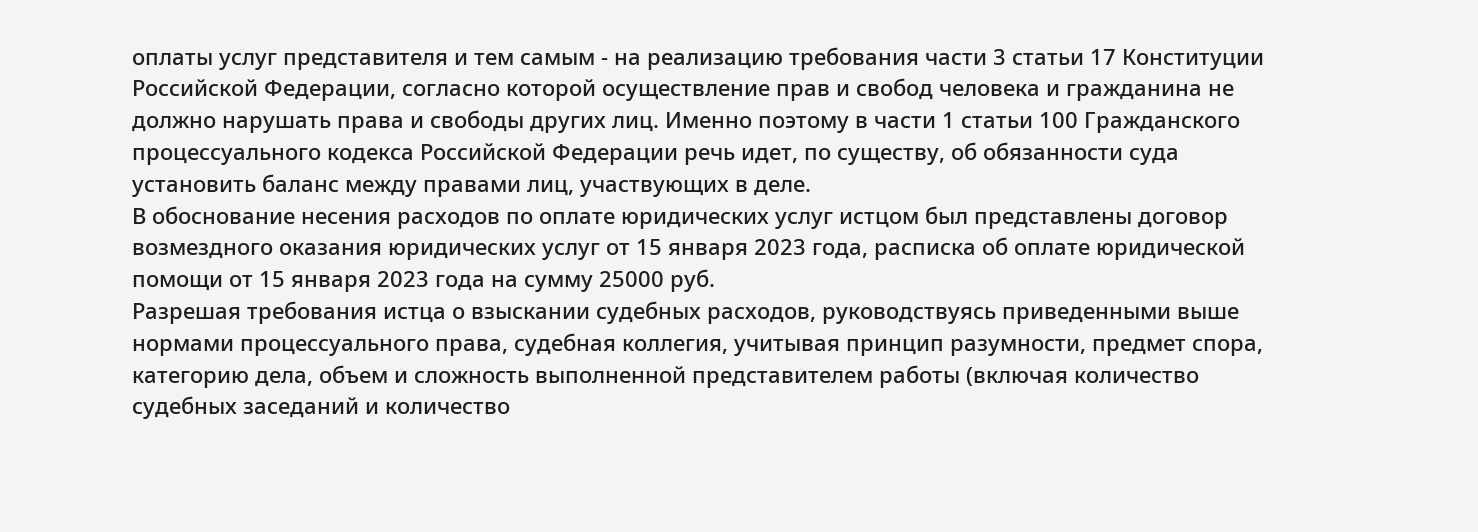оплаты услуг представителя и тем самым - на реализацию требования части 3 статьи 17 Конституции Российской Федерации, согласно которой осуществление прав и свобод человека и гражданина не должно нарушать права и свободы других лиц. Именно поэтому в части 1 статьи 100 Гражданского процессуального кодекса Российской Федерации речь идет, по существу, об обязанности суда установить баланс между правами лиц, участвующих в деле.
В обоснование несения расходов по оплате юридических услуг истцом был представлены договор возмездного оказания юридических услуг от 15 января 2023 года, расписка об оплате юридической помощи от 15 января 2023 года на сумму 25000 руб.
Разрешая требования истца о взыскании судебных расходов, руководствуясь приведенными выше нормами процессуального права, судебная коллегия, учитывая принцип разумности, предмет спора, категорию дела, объем и сложность выполненной представителем работы (включая количество судебных заседаний и количество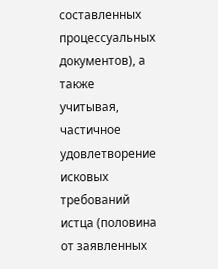составленных процессуальных документов), а также учитывая, частичное удовлетворение исковых требований истца (половина от заявленных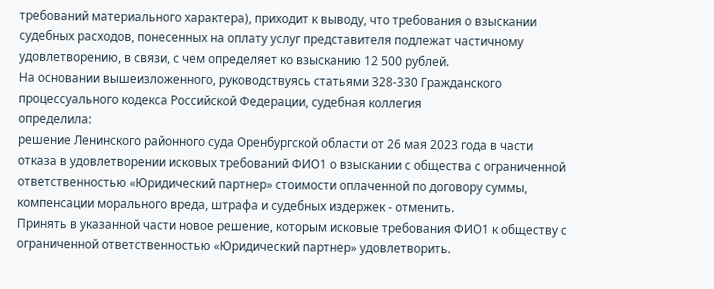требований материального характера), приходит к выводу, что требования о взыскании судебных расходов, понесенных на оплату услуг представителя подлежат частичному удовлетворению, в связи, с чем определяет ко взысканию 12 500 рублей.
На основании вышеизложенного, руководствуясь статьями 328-330 Гражданского процессуального кодекса Российской Федерации, судебная коллегия
определила:
решение Ленинского районного суда Оренбургской области от 26 мая 2023 года в части отказа в удовлетворении исковых требований ФИО1 о взыскании с общества с ограниченной ответственностью «Юридический партнер» стоимости оплаченной по договору суммы, компенсации морального вреда, штрафа и судебных издержек - отменить.
Принять в указанной части новое решение, которым исковые требования ФИО1 к обществу с ограниченной ответственностью «Юридический партнер» удовлетворить.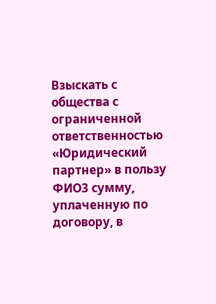Взыскать с общества с ограниченной ответственностью «Юридический партнер» в пользу ФИО3 сумму, уплаченную по договору, в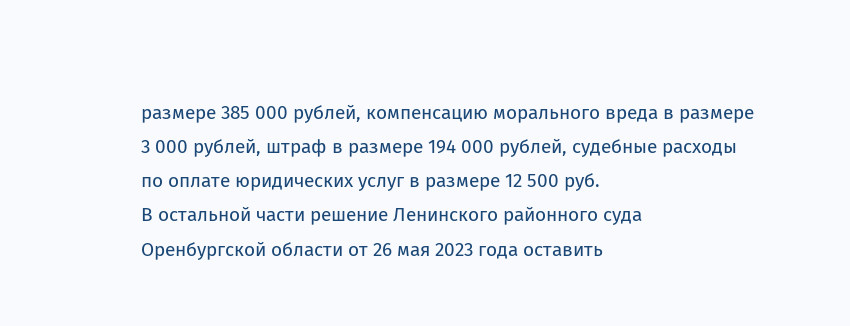размере 385 000 рублей, компенсацию морального вреда в размере 3 000 рублей, штраф в размере 194 000 рублей, судебные расходы по оплате юридических услуг в размере 12 500 руб.
В остальной части решение Ленинского районного суда Оренбургской области от 26 мая 2023 года оставить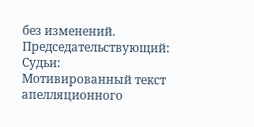без изменений.
Председательствующий:
Судьи:
Мотивированный текст апелляционного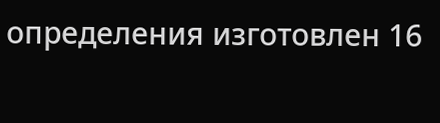определения изготовлен 16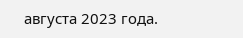августа 2023 года.